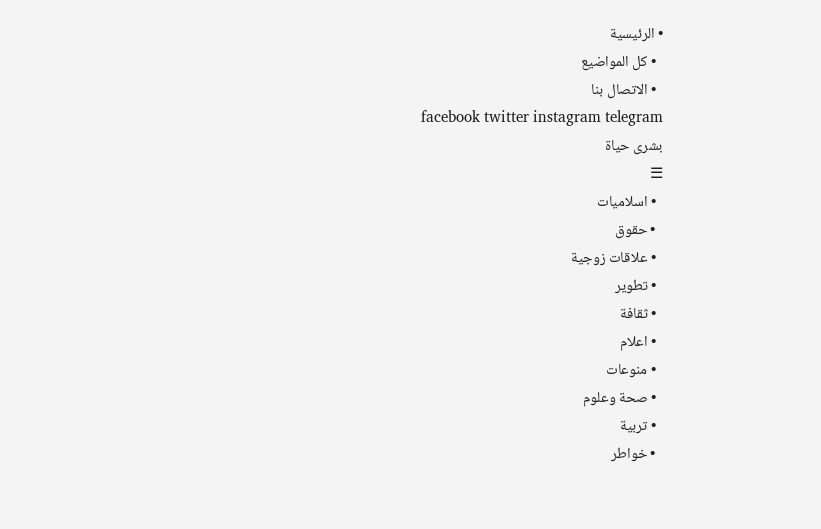• الرئيسية
  • كل المواضيع
  • الاتصال بنا
facebook twitter instagram telegram
بشرى حياة
☰
  • اسلاميات
  • حقوق
  • علاقات زوجية
  • تطوير
  • ثقافة
  • اعلام
  • منوعات
  • صحة وعلوم
  • تربية
  • خواطر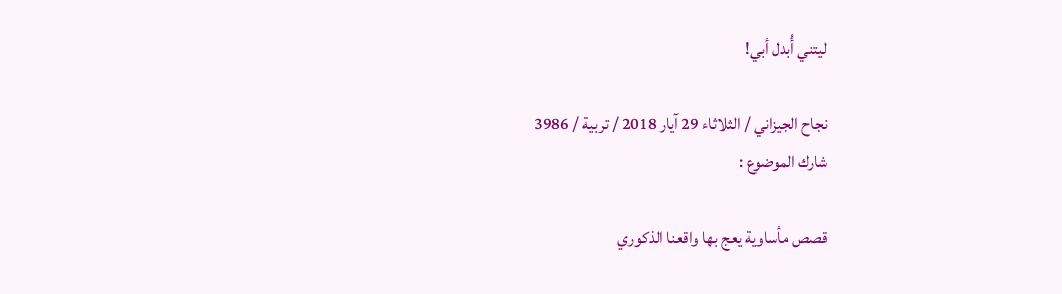ليتني أُبدل أبي!

نجاح الجيزاني / الثلاثاء 29 آيار 2018 / تربية / 3986
شارك الموضوع :

قصص مأساوية يعج بها واقعنا الذكوري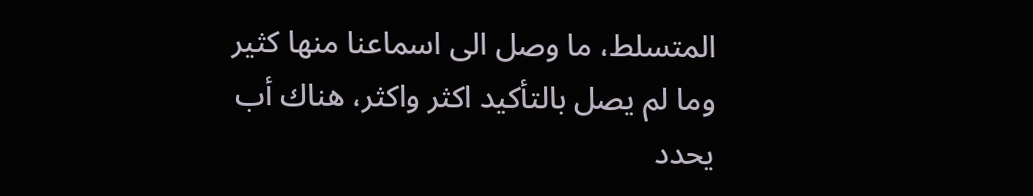المتسلط، ما وصل الى اسماعنا منها كثير وما لم يصل بالتأكيد اكثر واكثر، هناك أب يحدد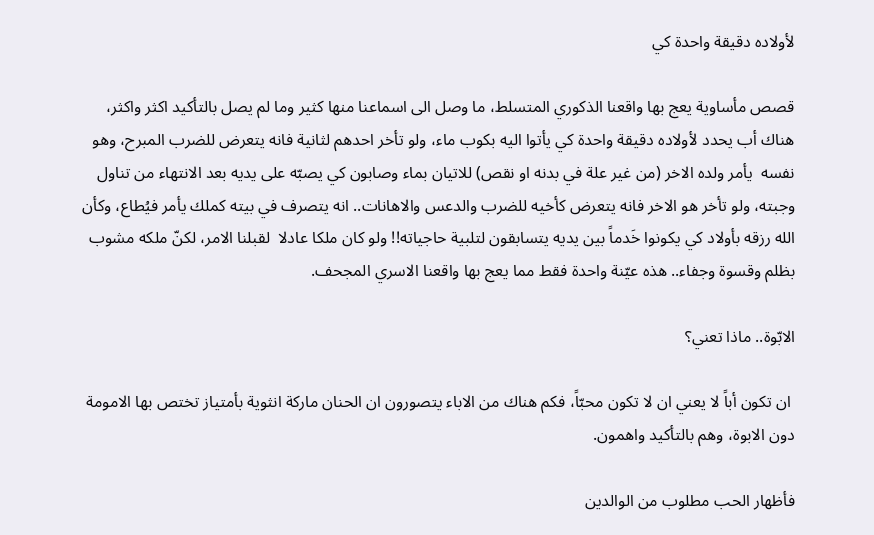لأولاده دقيقة واحدة كي

قصص مأساوية يعج بها واقعنا الذكوري المتسلط، ما وصل الى اسماعنا منها كثير وما لم يصل بالتأكيد اكثر واكثر، هناك أب يحدد لأولاده دقيقة واحدة كي يأتوا اليه بكوب ماء، ولو تأخر احدهم لثانية فانه يتعرض للضرب المبرح، وهو نفسه  يأمر ولده الاخر (من غير علة في بدنه او نقص) للاتيان بماء وصابون كي يصبّه على يديه بعد الانتهاء من تناول وجبته، ولو تأخر هو الاخر فانه يتعرض كأخيه للضرب والدعس والاهانات.. انه يتصرف في بيته كملك يأمر فيُطاع، وكأن الله رزقه بأولاد كي يكونوا خَدماً بين يديه يتسابقون لتلبية حاجياته!! ولو كان ملكا عادلا  لقبلنا الامر، لكنّ ملكه مشوب بظلم وقسوة وجفاء.. هذه عيّنة واحدة فقط مما يعج بها واقعنا الاسري المجحف.

الابّوة.. ماذا تعني؟

 ان تكون أباً لا يعني ان لا تكون محبّاً، فكم هناك من الاباء يتصورون ان الحنان ماركة انثوية بأمتياز تختص بها الامومة دون الابوة، وهم بالتأكيد واهمون.

فأظهار الحب مطلوب من الوالدين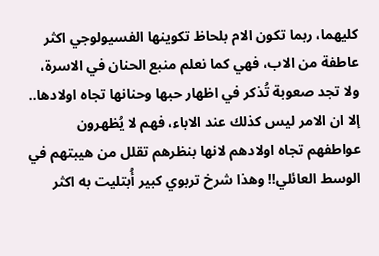كليهما، ربما تكون الام بلحاظ تكوينها الفسيولوجي اكثر عاطفة من الاب، فهي كما نعلم منبع الحنان في الاسرة، ولا تجد صعوبة تُذكر في اظهار حبها وحنانها تجاه اولادها.. إلا ان الامر ليس كذلك عند الاباء، فهم لا يُظهرون عواطفهم تجاه اولادهم لانها بنظرهم تقلل من هيبتهم في الوسط العائلي!! وهذا شرخ تربوي كبير أُبتليت به اكثر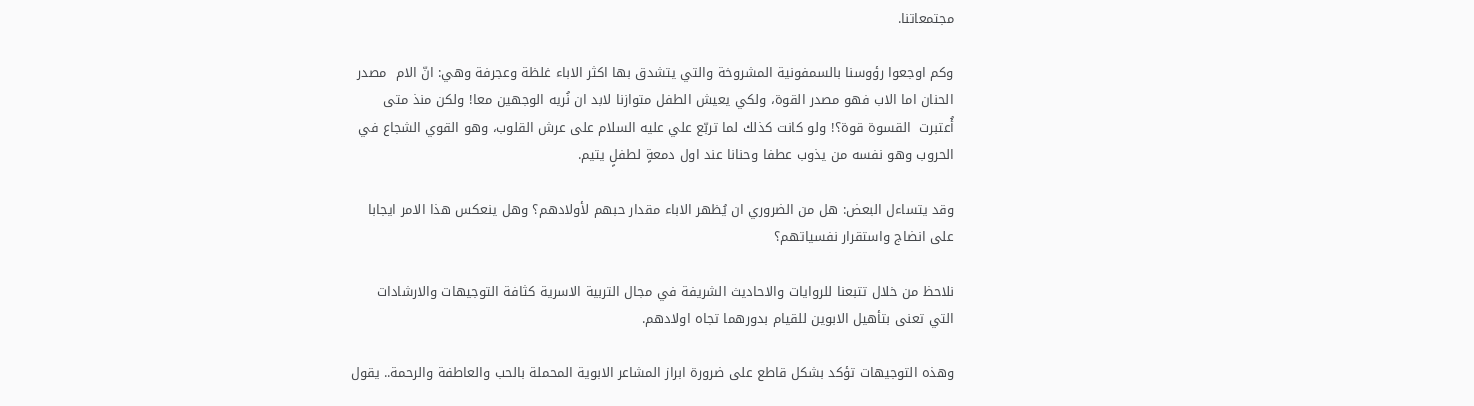مجتمعاتنا.

وكم اوجعوا رؤوسنا بالسمفونية المشروخة والتي يتشدق بها اكثر الاباء غلظة وعجرفة وهي: انّ الام  مصدر الحنان اما الاب فهو مصدر القوة، ولكي يعيش الطفل متوازنا لابد ان نُريه الوجهين معا! ولكن منذ متى أُعتبرت  القسوة قوة؟! ولو كانت كذلك لما تربّع علي عليه السلام على عرش القلوب، وهو القوي الشجاع في الحروب وهو نفسه من يذوب عطفا وحنانا عند اول دمعةٍ لطفلٍ يتيم.

وقد يتساءل البعض: هل من الضروري ان يُظهر الاباء مقدار حبهم لأولادهم؟ وهل ينعكس هذا الامر ايجابا على انضاج واستقرار نفسياتهم؟

نلاحظ من خلال تتبعنا للروايات والاحاديث الشريفة في مجال التربية الاسرية كثافة التوجيهات والارشادات التي تعنى بتأهيل الابوين للقيام بدورهما تجاه اولادهم.

وهذه التوجيهات تؤكد بشكل قاطع على ضرورة ابراز المشاعر الابوية المحملة بالحب والعاطفة والرحمة.. يقول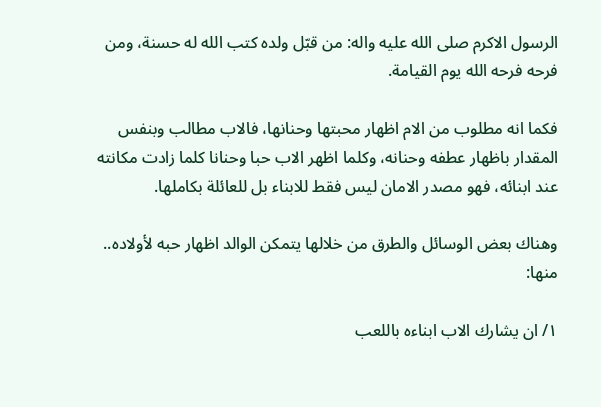الرسول الاكرم صلى الله عليه واله: من قبّل ولده كتب الله له حسنة، ومن فرحه فرحه الله يوم القيامة.

فكما انه مطلوب من الام اظهار محبتها وحنانها، فالاب مطالب وبنفس المقدار باظهار عطفه وحنانه، وكلما اظهر الاب حبا وحنانا كلما زادت مكانته عند ابنائه، فهو مصدر الامان ليس فقط للابناء بل للعائلة بكاملها.

وهناك بعض الوسائل والطرق من خلالها يتمكن الوالد اظهار حبه لأولاده.. منها:

١/ ان يشارك الاب ابناءه باللعب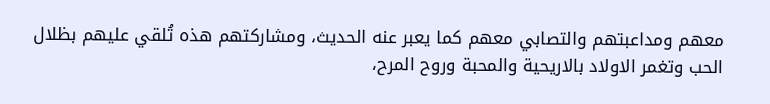معهم ومداعبتهم والتصابي معهم كما يعبر عنه الحديث، ومشاركتهم هذه تُلقي عليهم بظلال الحب وتغمر الاولاد بالاريحية والمحبة وروح المرح،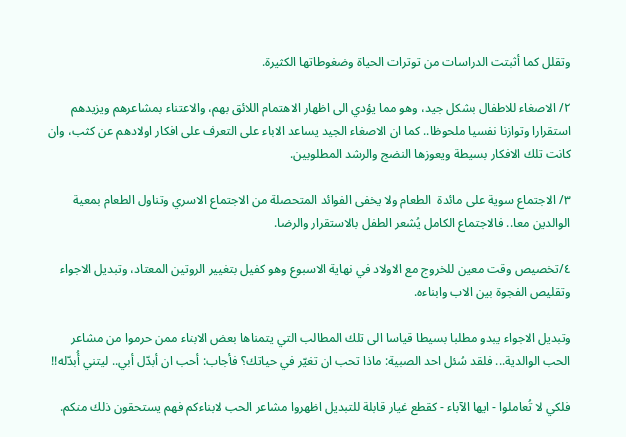وتقلل كما أثبتت الدراسات من توترات الحياة وضغوطاتها الكثيرة.

٢/ الاصغاء للاطفال بشكل جيد، وهو مما يؤدي الى اظهار الاهتمام اللائق بهم، والاعتناء بمشاعرهم ويزيدهم استقرارا وتوازنا نفسيا ملحوظا.. كما ان الاصغاء الجيد يساعد الاباء على التعرف على افكار اولادهم عن كثب، وان كانت تلك الافكار بسيطة ويعوزها النضج والرشد المطلوبين.

٣/ الاجتماع سوية على مائدة  الطعام ولا يخفى الفوائد المتحصلة من الاجتماع الاسري وتناول الطعام بمعية الوالدين معا.. فالاجتماع الكامل يُشعر الطفل بالاستقرار والرضا.

٤/تخصيص وقت معين للخروج مع الاولاد في نهاية الاسبوع وهو كفيل بتغيير الروتين المعتاد، وتبديل الاجواء وتقليص الفجوة بين الاب وابناءه.

وتبديل الاجواء يبدو مطلبا بسيطا قياسا الى تلك المطالب التي يتمناها بعض الابناء ممن حرموا من مشاعر الحب الوالدية... فلقد سُئل احد الصبية: ماذا تحب ان تغيّر في حياتك؟ فأجاب: أحب ان أبدّل أبي.. ليتني أُبدّله!!

فلكي لا تُعاملوا - ايها الآباء - كقطع غيار قابلة للتبديل اظهروا مشاعر الحب لابناءكم فهم يستحقون ذلك منكم.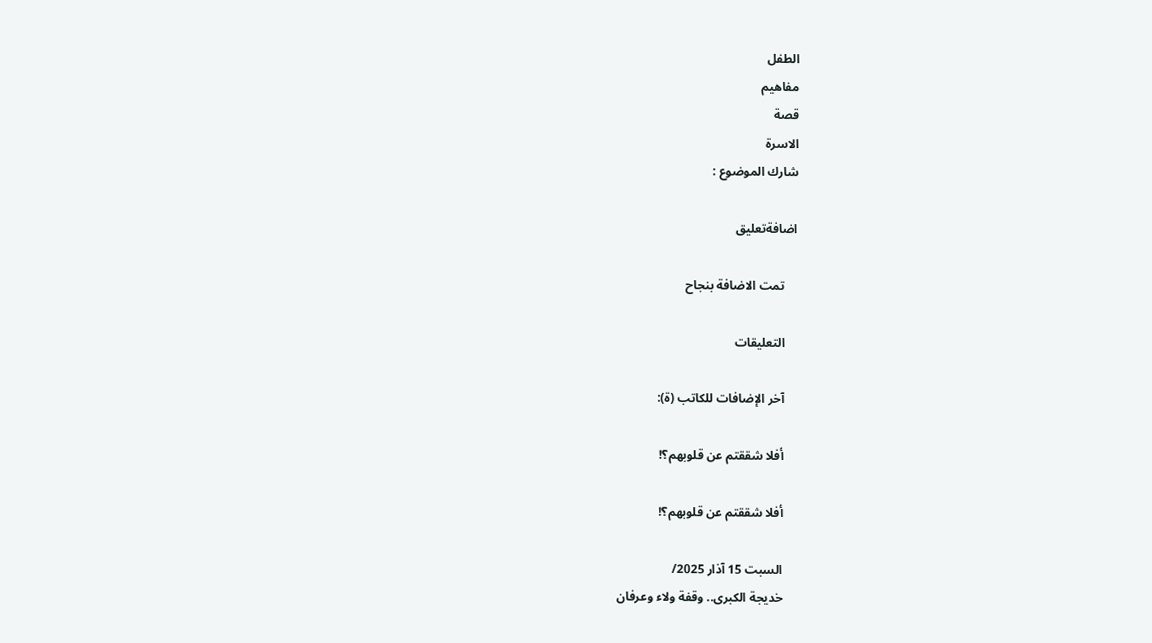الطفل
مفاهيم
قصة
الاسرة
شارك الموضوع :

اضافةتعليق

    تمت الاضافة بنجاح

    التعليقات

    آخر الإضافات للكاتب (ة):

    أفلا شققتم عن قلوبهم؟!

    أفلا شققتم عن قلوبهم؟!

    السبت 15 آذار 2025/
    خديجة الكبرى.. وقفة ولاء وعرفان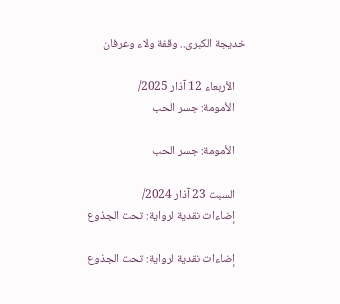خديجة الكبرى.. وقفة ولاء وعرفان

    الأربعاء 12 آذار 2025/
    الأمومة: جسر الحب

    الأمومة: جسر الحب

    السبت 23 آذار 2024/
    إضاءات نقدية لرواية: تحت الجذوع

    إضاءات نقدية لرواية: تحت الجذوع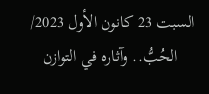السبت 23 كانون الأول 2023/
    الحُبُّ.. وآثاره في التوازن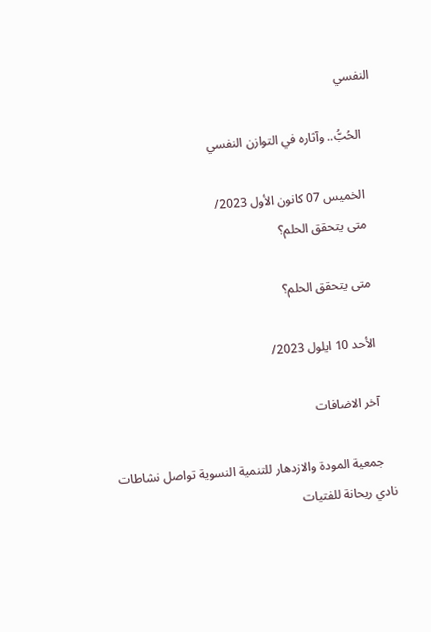النفسي

    الحُبُّ.. وآثاره في التوازن النفسي

    الخميس 07 كانون الأول 2023/
    متى يتحقق الحلم؟

    متى يتحقق الحلم؟

    الأحد 10 ايلول 2023/

    آخر الاضافات

    جمعية المودة والازدهار للتنمية النسوية تواصل نشاطات نادي ريحانة للفتيات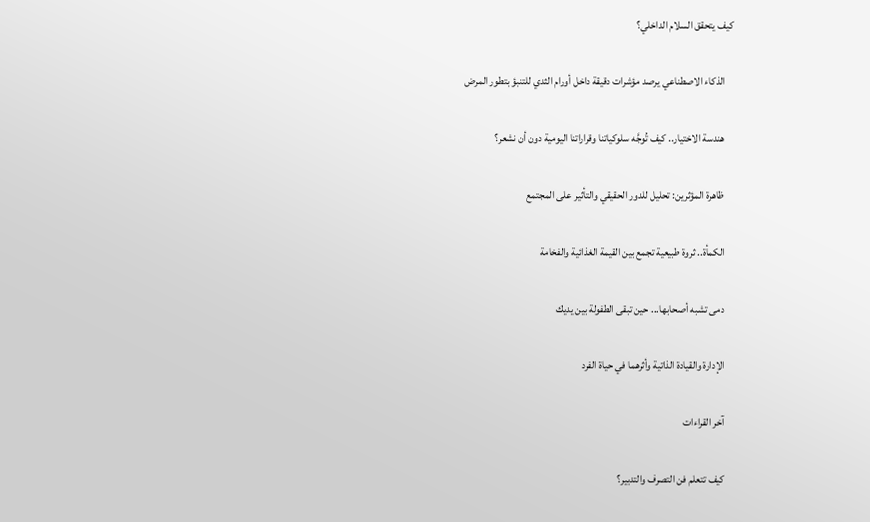كيف يتحقق السلام الداخلي؟

    الذكاء الاصطناعي يرصد مؤشرات دقيقة داخل أورام الثدي للتنبؤ بتطور المرض

    هندسة الاختيار.. كيف تُوجَّه سلوكياتنا وقراراتنا اليومية دون أن نشعر؟

    ظاهرة المؤثرين: تحليل للدور الحقيقي والتأثير على المجتمع

    الكمأة.. ثروة طبيعية تجمع بين القيمة الغذائية والفخامة

    دمى تشبه أصحابها... حين تبقى الطفولة بين يديك

    الإدارة والقيادة الذاتية وأثرهما في حياة الفرد

    آخر القراءات

    كيف تتعلم فن التصرف والتدبير؟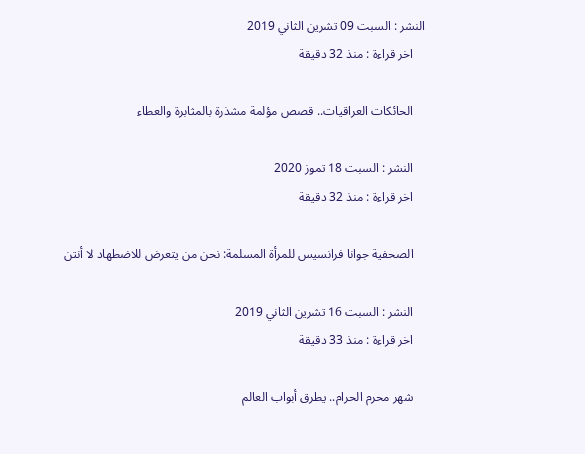النشر : السبت 09 تشرين الثاني 2019
    اخر قراءة : منذ 32 دقيقة

    الحائكات العراقيات.. قصص مؤلمة مشذرة بالمثابرة والعطاء

    النشر : السبت 18 تموز 2020
    اخر قراءة : منذ 32 دقيقة

    الصحفية جوانا فرانسيس للمرأة المسلمة: نحن من يتعرض للاضطهاد لا أنتن

    النشر : السبت 16 تشرين الثاني 2019
    اخر قراءة : منذ 33 دقيقة

    شهر محرم الحرام.. يطرق أبواب العالم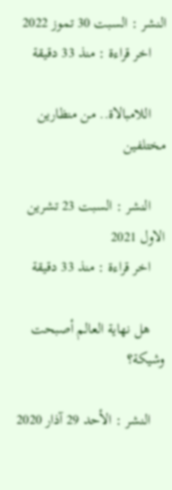النشر : السبت 30 تموز 2022
    اخر قراءة : منذ 33 دقيقة

    اللامبالاة.. من منظارين مختلفين

    النشر : السبت 23 تشرين الاول 2021
    اخر قراءة : منذ 33 دقيقة

    هل نهاية العالم أصبحت وشيكة؟

    النشر : الأحد 29 آذار 2020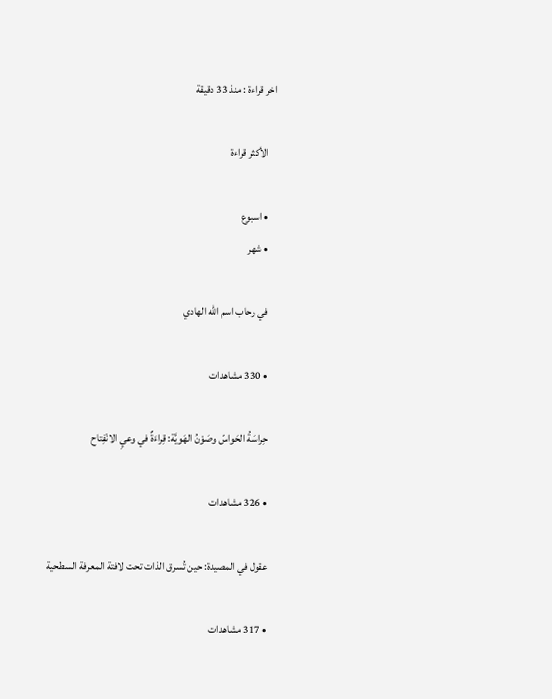اخر قراءة : منذ 33 دقيقة

    الأكثر قراءة

    • اسبوع
    • شهر

    في رحاب اسم الله الهادي

    • 330 مشاهدات

    حِراسَةُ الحَواسّ وصَوْنُ الهَويَّة: قِراءَةٌ في وعيِ الانْفِتاح

    • 326 مشاهدات

    عقول في المصيدة: حين تُسرق الذات تحت لافتة المعرفة السطحية

    • 317 مشاهدات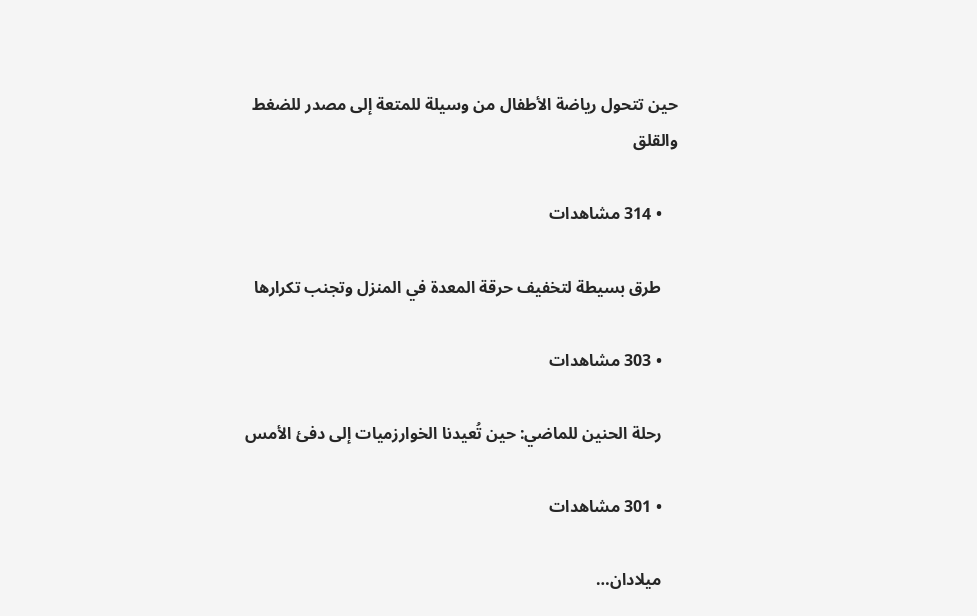حين تتحول رياضة الأطفال من وسيلة للمتعة إلى مصدر للضغط والقلق

    • 314 مشاهدات

    طرق بسيطة لتخفيف حرقة المعدة في المنزل وتجنب تكرارها

    • 303 مشاهدات

    رحلة الحنين للماضي: حين تُعيدنا الخوارزميات إلى دفئ الأمس

    • 301 مشاهدات

    ميلادان…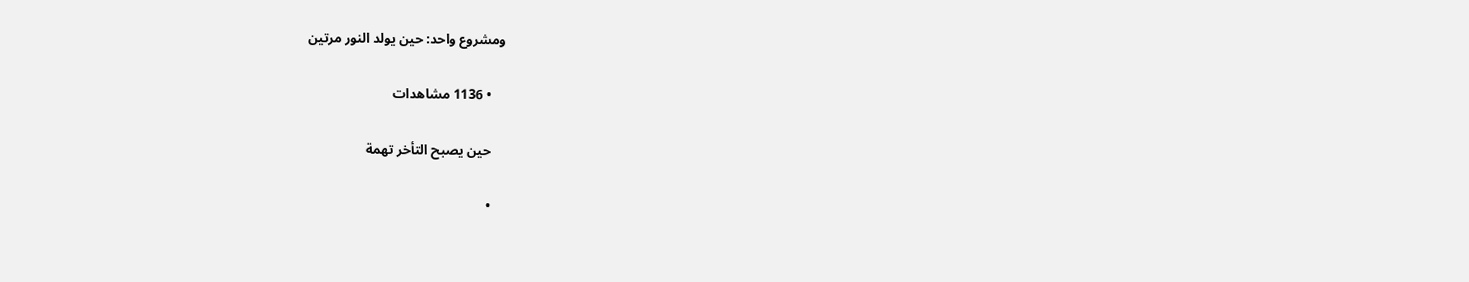ومشروع واحد: حين يولد النور مرتين

    • 1136 مشاهدات

    حين يصبح التأخر تهمة

    •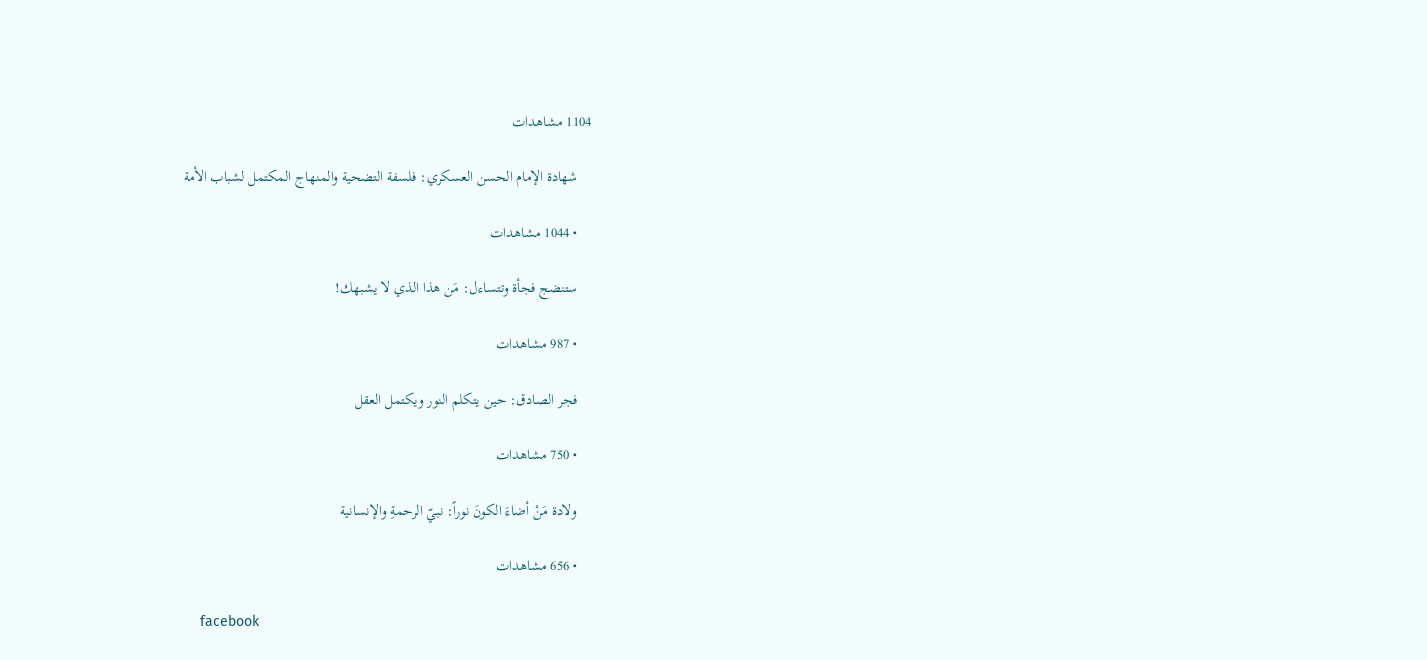1104 مشاهدات

    شهادة الإمام الحسن العسكري: فلسفة التضحية والمنهاج المكتمل لشباب الأمة

    • 1044 مشاهدات

    ستنضج فجأة وتتساءل: مَن هذا الذي لا يشبهك!

    • 987 مشاهدات

    فجر الصادق: حين يتكلم النور ويكتمل العقل

    • 750 مشاهدات

    ولادة مَنْ أضاءَ الكونَ نوراً: نبيّ الرحمةِ والإنسانية

    • 656 مشاهدات

    facebook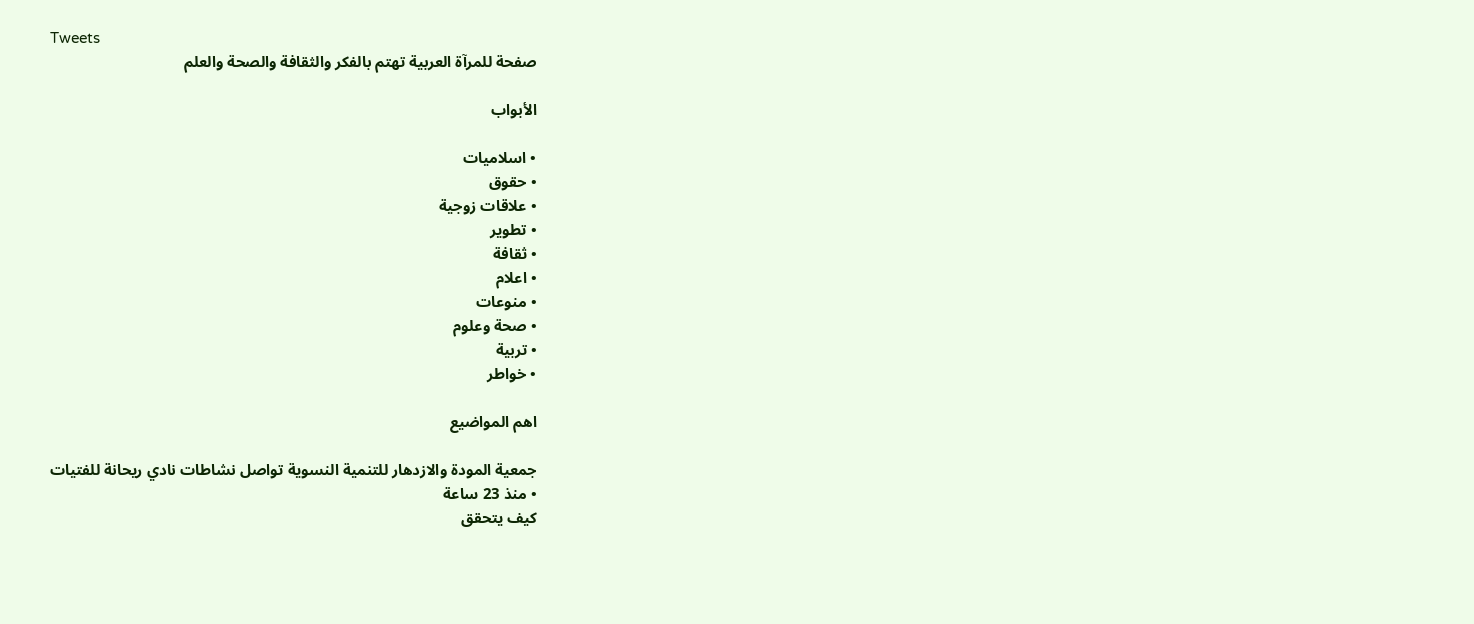Tweets
    صفحة للمرآة العربية تهتم بالفكر والثقافة والصحة والعلم

    الأبواب

    • اسلاميات
    • حقوق
    • علاقات زوجية
    • تطوير
    • ثقافة
    • اعلام
    • منوعات
    • صحة وعلوم
    • تربية
    • خواطر

    اهم المواضيع

    جمعية المودة والازدهار للتنمية النسوية تواصل نشاطات نادي ريحانة للفتيات
    • منذ 23 ساعة
    كيف يتحقق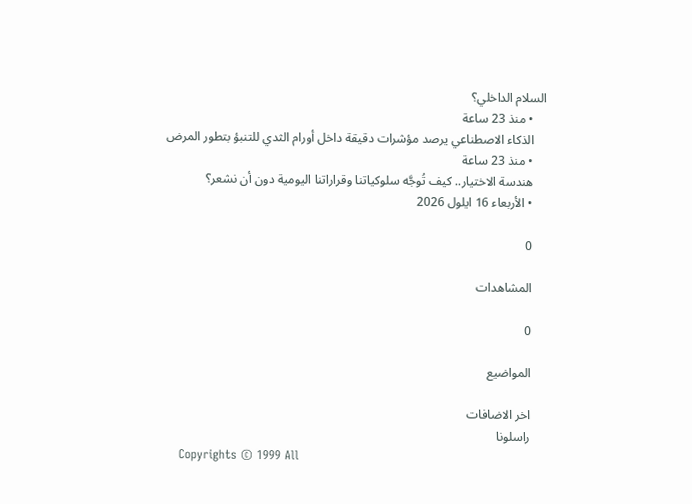السلام الداخلي؟
    • منذ 23 ساعة
    الذكاء الاصطناعي يرصد مؤشرات دقيقة داخل أورام الثدي للتنبؤ بتطور المرض
    • منذ 23 ساعة
    هندسة الاختيار.. كيف تُوجَّه سلوكياتنا وقراراتنا اليومية دون أن نشعر؟
    • الأربعاء 16 ايلول 2026

    0

    المشاهدات

    0

    المواضيع

    اخر الاضافات
    راسلونا
    Copyrights © 1999 All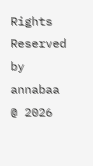Rights Reserved by annabaa @ 2026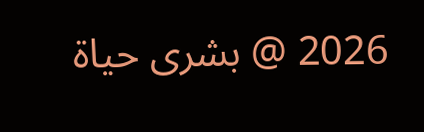2026 @ بشرى حياة